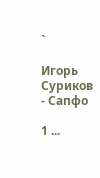`

Игорь Суриков - Сапфо

1 ...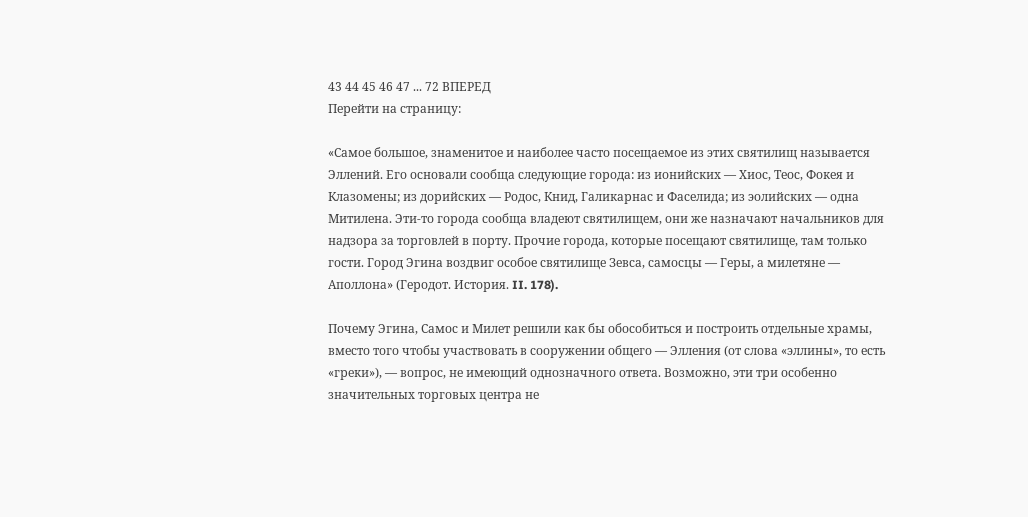43 44 45 46 47 ... 72 ВПЕРЕД
Перейти на страницу:

«Самое большое, знаменитое и наиболее часто посещаемое из этих святилищ называется Эллений. Его основали сообща следующие города: из ионийских — Хиос, Теос, Фокея и Клазомены; из дорийских — Родос, Книд, Галикарнас и Фаселида; из эолийских — одна Митилена. Эти-то города сообща владеют святилищем, они же назначают начальников для надзора за торговлей в порту. Прочие города, которые посещают святилище, там только гости. Город Эгина воздвиг особое святилище Зевса, самосцы — Геры, а милетяне — Аполлона» (Геродот. История. II. 178).

Почему Эгина, Самос и Милет решили как бы обособиться и построить отдельные храмы, вместо того чтобы участвовать в сооружении общего — Элления (от слова «эллины», то есть «греки»), — вопрос, не имеющий однозначного ответа. Возможно, эти три особенно значительных торговых центра не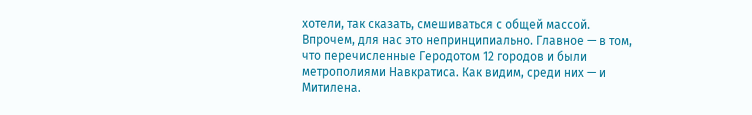хотели, так сказать, смешиваться с общей массой. Впрочем, для нас это непринципиально. Главное — в том, что перечисленные Геродотом 12 городов и были метрополиями Навкратиса. Как видим, среди них — и Митилена.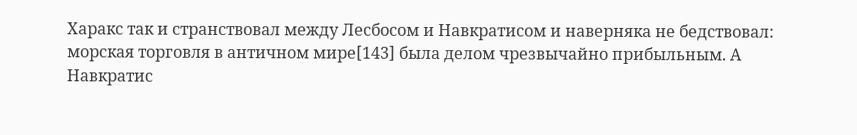Харакс так и странствовал между Лесбосом и Навкратисом и наверняка не бедствовал: морская торговля в античном мире[143] была делом чрезвычайно прибыльным. А Навкратис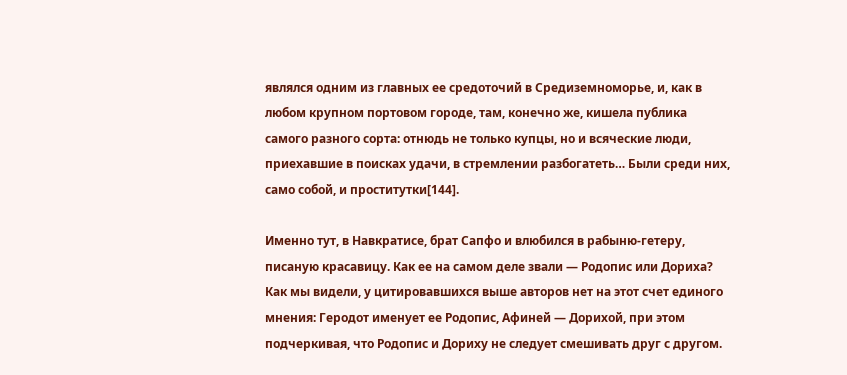являлся одним из главных ее средоточий в Средиземноморье, и, как в любом крупном портовом городе, там, конечно же, кишела публика самого разного сорта: отнюдь не только купцы, но и всяческие люди, приехавшие в поисках удачи, в стремлении разбогатеть… Были среди них, само собой, и проститутки[144].

Именно тут, в Навкратисе, брат Сапфо и влюбился в рабыню-гетеру, писаную красавицу. Как ее на самом деле звали — Родопис или Дориха? Как мы видели, у цитировавшихся выше авторов нет на этот счет единого мнения: Геродот именует ее Родопис, Афиней — Дорихой, при этом подчеркивая, что Родопис и Дориху не следует смешивать друг с другом.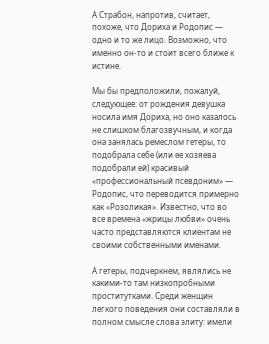А Страбон, напротив, считает, похоже, что Дориха и Родопис — одно и то же лицо. Возможно, что именно он-то и стоит всего ближе к истине.

Мы бы предположили, пожалуй, следующее: от рождения девушка носила имя Дориха, но оно казалось не слишком благозвучным, и когда она занялась ремеслом гетеры, то подобрала себе (или ее хозяева подобрали ей) красивый «профессиональный псевдоним» — Родопис, что переводится примерно как «Розоликая». Известно, что во все времена «жрицы любви» очень часто представляются клиентам не своими собственными именами.

А гетеры, подчеркнем, являлись не какими-то там низкопробными проститутками. Среди женщин легкого поведения они составляли в полном смысле слова элиту: имели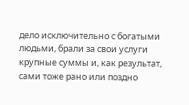дело исключительно с богатыми людьми, брали за свои услуги крупные суммы и, как результат, сами тоже рано или поздно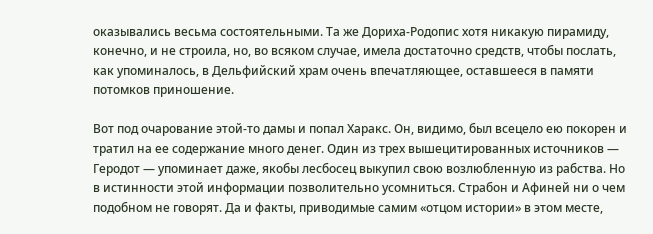оказывались весьма состоятельными. Та же Дориха-Родопис хотя никакую пирамиду, конечно, и не строила, но, во всяком случае, имела достаточно средств, чтобы послать, как упоминалось, в Дельфийский храм очень впечатляющее, оставшееся в памяти потомков приношение.

Вот под очарование этой-то дамы и попал Харакс. Он, видимо, был всецело ею покорен и тратил на ее содержание много денег. Один из трех вышецитированных источников — Геродот — упоминает даже, якобы лесбосец выкупил свою возлюбленную из рабства. Но в истинности этой информации позволительно усомниться. Страбон и Афиней ни о чем подобном не говорят. Да и факты, приводимые самим «отцом истории» в этом месте,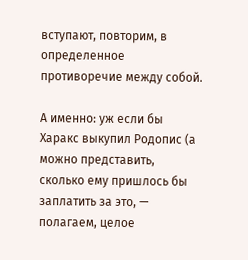вступают, повторим, в определенное противоречие между собой.

А именно: уж если бы Харакс выкупил Родопис (а можно представить, сколько ему пришлось бы заплатить за это, — полагаем, целое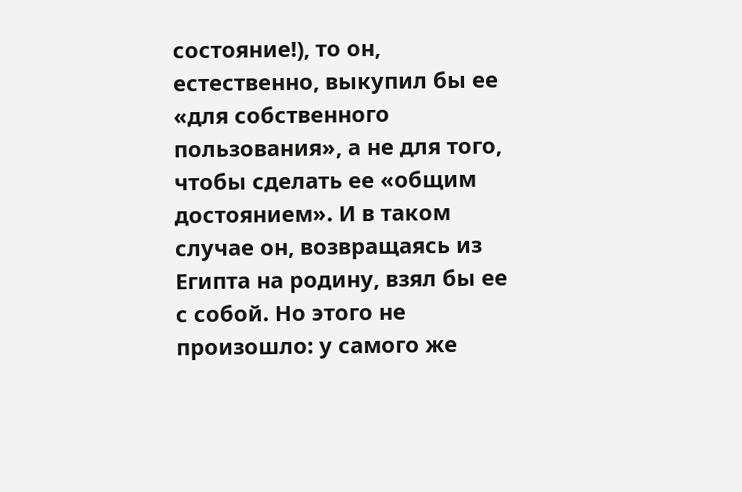состояние!), то он, естественно, выкупил бы ее «для собственного пользования», а не для того, чтобы сделать ее «общим достоянием». И в таком случае он, возвращаясь из Египта на родину, взял бы ее с собой. Но этого не произошло: у самого же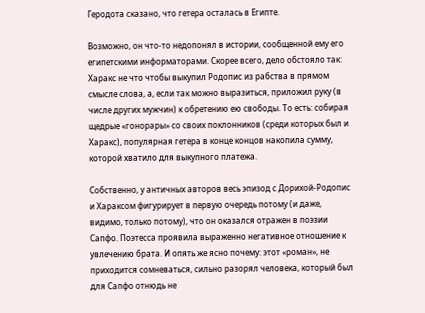Геродота сказано, что гетера осталась в Египте.

Возможно, он что-то недопонял в истории, сообщенной ему его египетскими информаторами. Скорее всего, дело обстояло так: Харакс не что чтобы выкупил Родопис из рабства в прямом смысле слова, а, если так можно выразиться, приложил руку (в числе других мужчин) к обретению ею свободы. То есть: собирая щедрые «гонорары» со своих поклонников (среди которых был и Харакс), популярная гетера в конце концов накопила сумму, которой хватило для выкупного платежа.

Собственно, у античных авторов весь эпизод с Дорихой-Родопис и Хараксом фигурирует в первую очередь потому (и даже, видимо, только потому), что он оказался отражен в поэзии Сапфо. Поэтесса проявила выраженно негативное отношение к увлечению брата. И опять же ясно почему: этот «роман», не приходится сомневаться, сильно разорял человека, который был для Сапфо отнюдь не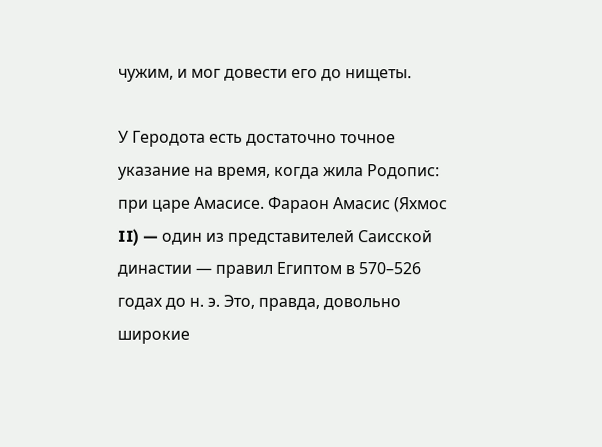чужим, и мог довести его до нищеты.

У Геродота есть достаточно точное указание на время, когда жила Родопис: при царе Амасисе. Фараон Амасис (Яхмос II) — один из представителей Саисской династии — правил Египтом в 570–526 годах до н. э. Это, правда, довольно широкие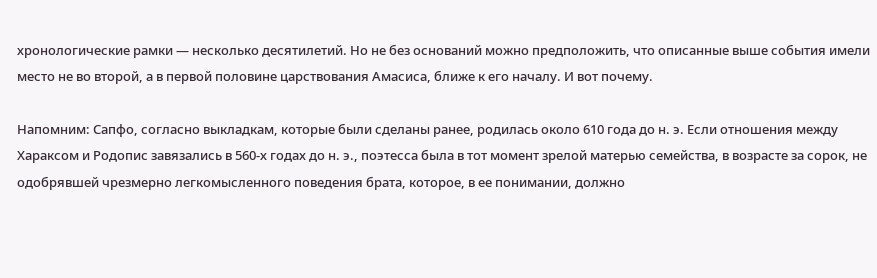хронологические рамки — несколько десятилетий. Но не без оснований можно предположить, что описанные выше события имели место не во второй, а в первой половине царствования Амасиса, ближе к его началу. И вот почему.

Напомним: Сапфо, согласно выкладкам, которые были сделаны ранее, родилась около 610 года до н. э. Если отношения между Хараксом и Родопис завязались в 560-х годах до н. э., поэтесса была в тот момент зрелой матерью семейства, в возрасте за сорок, не одобрявшей чрезмерно легкомысленного поведения брата, которое, в ее понимании, должно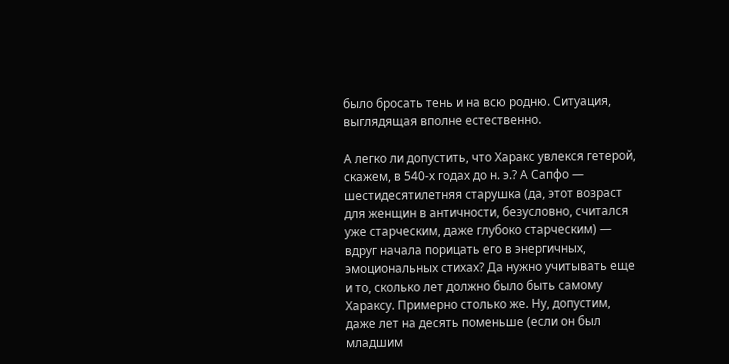было бросать тень и на всю родню. Ситуация, выглядящая вполне естественно.

А легко ли допустить, что Харакс увлекся гетерой, скажем, в 540-х годах до н. э.? А Сапфо — шестидесятилетняя старушка (да, этот возраст для женщин в античности, безусловно, считался уже старческим, даже глубоко старческим) — вдруг начала порицать его в энергичных, эмоциональных стихах? Да нужно учитывать еще и то, сколько лет должно было быть самому Хараксу. Примерно столько же. Ну, допустим, даже лет на десять поменьше (если он был младшим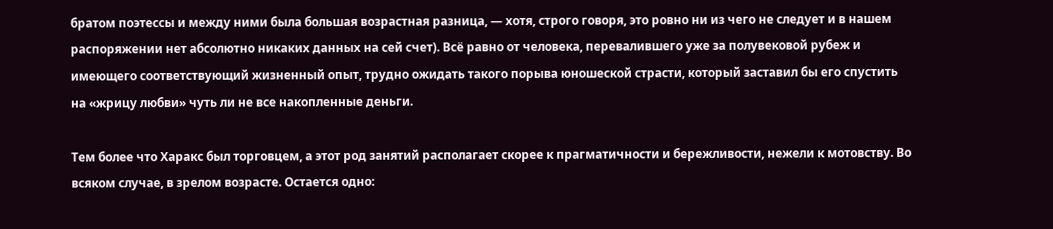братом поэтессы и между ними была большая возрастная разница, — хотя, строго говоря, это ровно ни из чего не следует и в нашем распоряжении нет абсолютно никаких данных на сей счет). Всё равно от человека, перевалившего уже за полувековой рубеж и имеющего соответствующий жизненный опыт, трудно ожидать такого порыва юношеской страсти, который заставил бы его спустить на «жрицу любви» чуть ли не все накопленные деньги.

Тем более что Харакс был торговцем, а этот род занятий располагает скорее к прагматичности и бережливости, нежели к мотовству. Во всяком случае, в зрелом возрасте. Остается одно: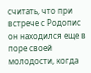считать, что при встрече с Родопис он находился еще в поре своей молодости, когда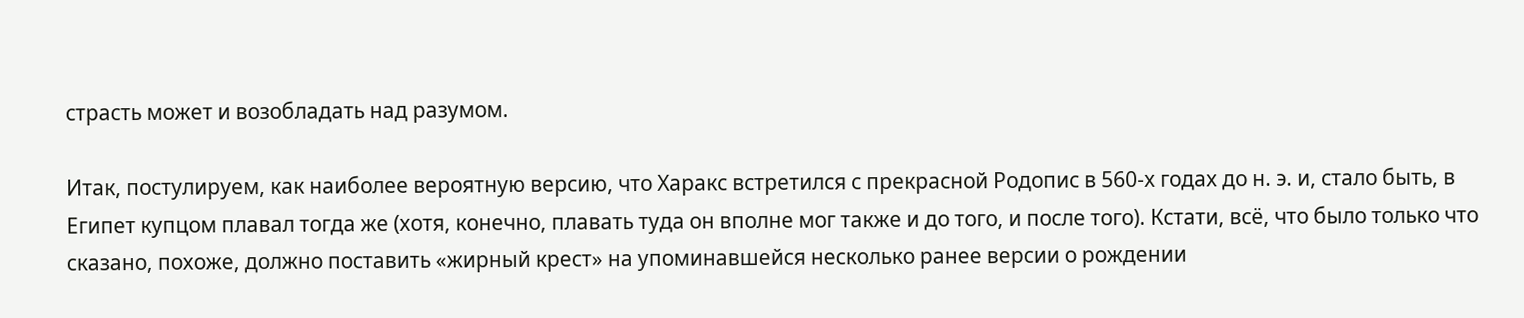страсть может и возобладать над разумом.

Итак, постулируем, как наиболее вероятную версию, что Харакс встретился с прекрасной Родопис в 560-х годах до н. э. и, стало быть, в Египет купцом плавал тогда же (хотя, конечно, плавать туда он вполне мог также и до того, и после того). Кстати, всё, что было только что сказано, похоже, должно поставить «жирный крест» на упоминавшейся несколько ранее версии о рождении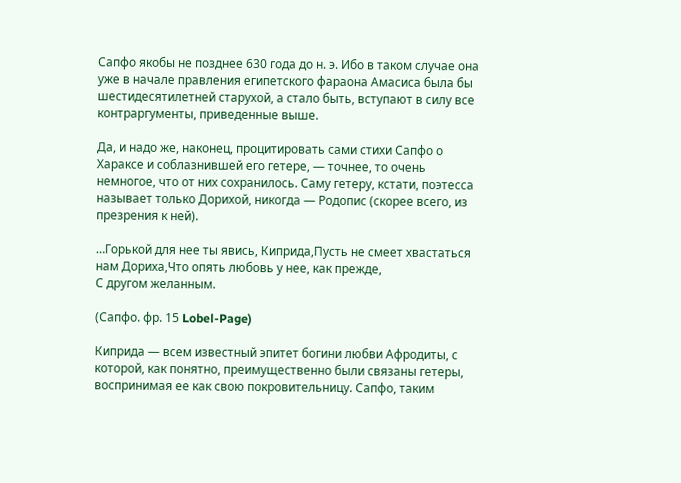Сапфо якобы не позднее 630 года до н. э. Ибо в таком случае она уже в начале правления египетского фараона Амасиса была бы шестидесятилетней старухой, а стало быть, вступают в силу все контраргументы, приведенные выше.

Да, и надо же, наконец, процитировать сами стихи Сапфо о Хараксе и соблазнившей его гетере, — точнее, то очень немногое, что от них сохранилось. Саму гетеру, кстати, поэтесса называет только Дорихой, никогда — Родопис (скорее всего, из презрения к ней).

…Горькой для нее ты явись, Киприда,Пусть не смеет хвастаться нам Дориха,Что опять любовь у нее, как прежде,                                 С другом желанным.

(Сапфо. фр. 15 Lobel-Page)

Киприда — всем известный эпитет богини любви Афродиты, с которой, как понятно, преимущественно были связаны гетеры, воспринимая ее как свою покровительницу. Сапфо, таким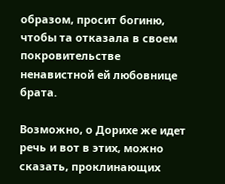образом, просит богиню, чтобы та отказала в своем покровительстве ненавистной ей любовнице брата.

Возможно, о Дорихе же идет речь и вот в этих, можно сказать, проклинающих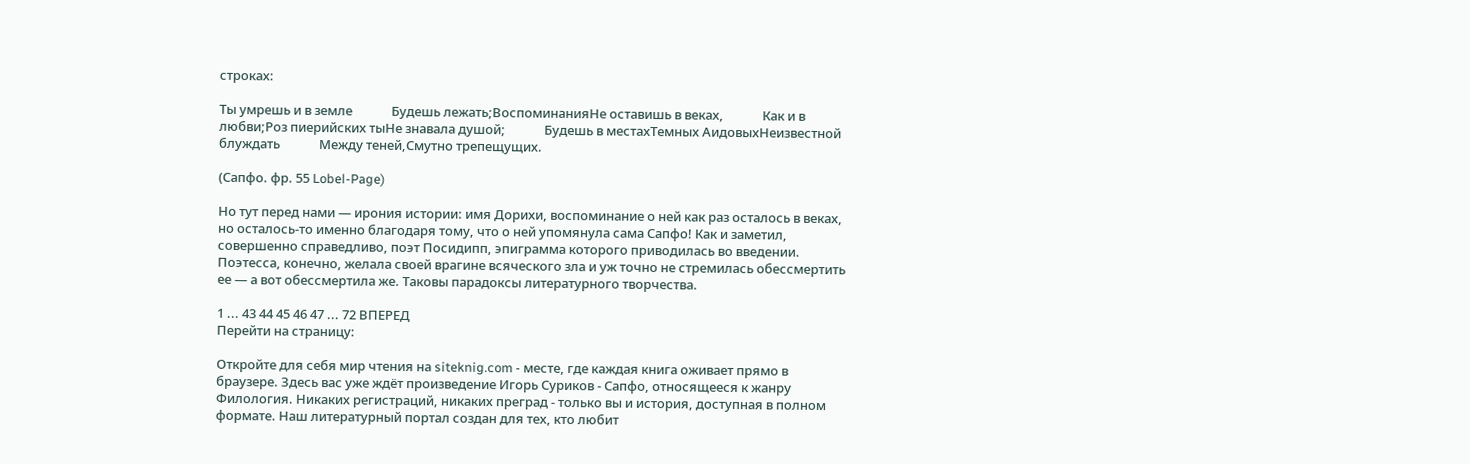строках:

Ты умрешь и в земле             Будешь лежать;ВоспоминанияНе оставишь в веках,             Как и в любви;Роз пиерийских тыНе знавала душой;             Будешь в местахТемных АидовыхНеизвестной блуждать             Между теней,Смутно трепещущих.

(Сапфо. фр. 55 Lobel-Page)

Но тут перед нами — ирония истории: имя Дорихи, воспоминание о ней как раз осталось в веках, но осталось-то именно благодаря тому, что о ней упомянула сама Сапфо! Как и заметил, совершенно справедливо, поэт Посидипп, эпиграмма которого приводилась во введении. Поэтесса, конечно, желала своей врагине всяческого зла и уж точно не стремилась обессмертить ее — а вот обессмертила же. Таковы парадоксы литературного творчества.

1 ... 43 44 45 46 47 ... 72 ВПЕРЕД
Перейти на страницу:

Откройте для себя мир чтения на siteknig.com - месте, где каждая книга оживает прямо в браузере. Здесь вас уже ждёт произведение Игорь Суриков - Сапфо, относящееся к жанру Филология. Никаких регистраций, никаких преград - только вы и история, доступная в полном формате. Наш литературный портал создан для тех, кто любит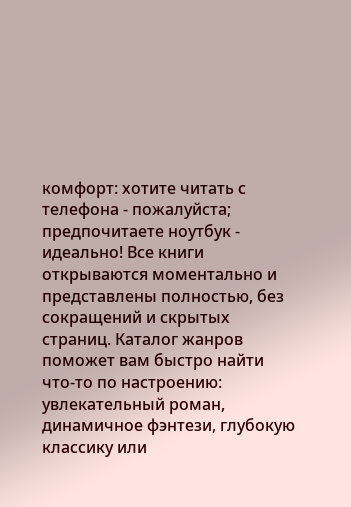комфорт: хотите читать с телефона - пожалуйста; предпочитаете ноутбук - идеально! Все книги открываются моментально и представлены полностью, без сокращений и скрытых страниц. Каталог жанров поможет вам быстро найти что-то по настроению: увлекательный роман, динамичное фэнтези, глубокую классику или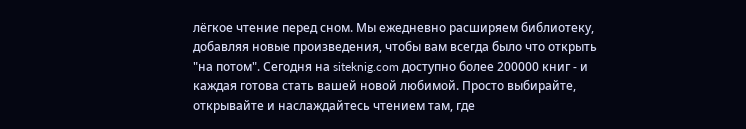лёгкое чтение перед сном. Мы ежедневно расширяем библиотеку, добавляя новые произведения, чтобы вам всегда было что открыть "на потом". Сегодня на siteknig.com доступно более 200000 книг - и каждая готова стать вашей новой любимой. Просто выбирайте, открывайте и наслаждайтесь чтением там, где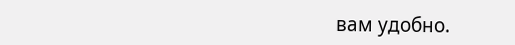вам удобно.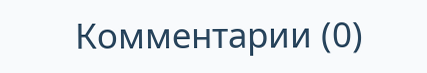Комментарии (0)